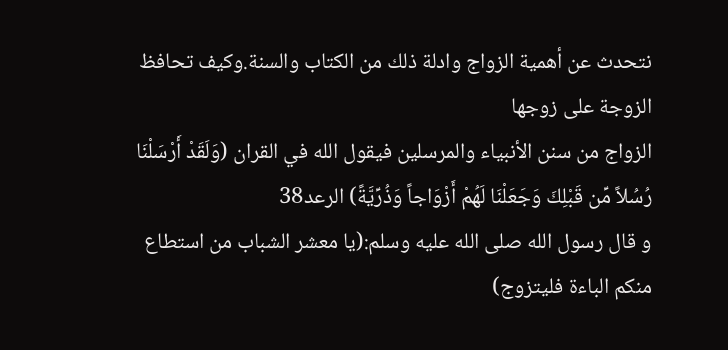نتحدث عن أهمية الزواج وادلة ذلك من الكتاب والسنة.وكيف تحافظ الزوجة على زوجها
الزواج من سنن الأنبياء والمرسلين فيقول الله في القران (وَلَقَدْ أَرْسَلْنَا رُسُلاً مِّن قَبْلِكَ وَجَعَلْنَا لَهُمْ أَزْوَاجاً وَذُرِّيَّةً) الرعد38
و قال رسول الله صلى الله عليه وسلم:(يا معشر الشباب من استطاع منكم الباءة فليتزوج)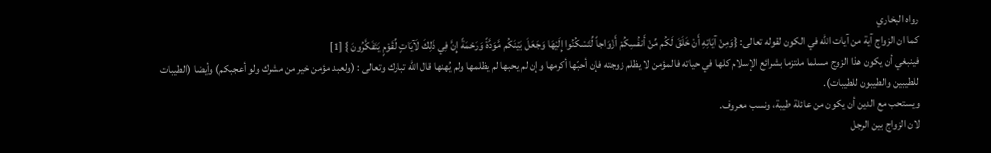رواه البخاري
كما ان الزواج آية من آيات الله في الكون لقوله تعالى: {وَمِنْ آيَاتِهِ أَنْ خَلَقَ لَكُم مِّنْ أَنفُسِكُمْ أَزْوَاجاً لِّتَسْكُنُوا إِلَيْهَا وَجَعَلَ بَيْنَكُم مَّوَدَّةً وَرَحْمَةً إِنَّ فِي ذَلِكَ لَآيَاتٍ لِّقَوْمٍ يَتَفَكَّرُونَ } [1]
فينبغي أن يكون هذا الزوج مسلما ملتزما بشرائع الإسلام كلها في حياته فالمؤمن لا يظلم زوجته فإن أحبّها أكرمها وإن لم يحبها لم يظلمها ولم يُهنها قال الله تبارك وتعالى : (ولعبد مؤمن خير من مشرك ولو أعجبكم) وأيضا (الطيبات للطيبين والطيبون للطيبات).
ويستحب مع الدين أن يكون من عائلة طيبة، ونسب معروف.
لان الزواج بين الرجل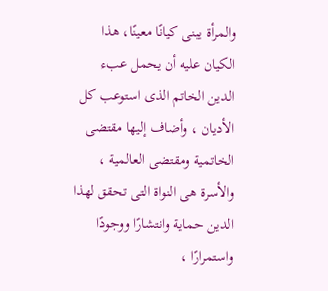والمرأة يبنى كيانًا معينًا، هذا الكيان عليه أن يحمل عبء الدين الخاتم الذى استوعب كل الأديان ، وأضاف إليها مقتضى الخاتمية ومقتضى العالمية ، والأسرة هى النواة التى تحقق لهذا الدين حماية وانتشارًا ووجودًا واستمرارًا ،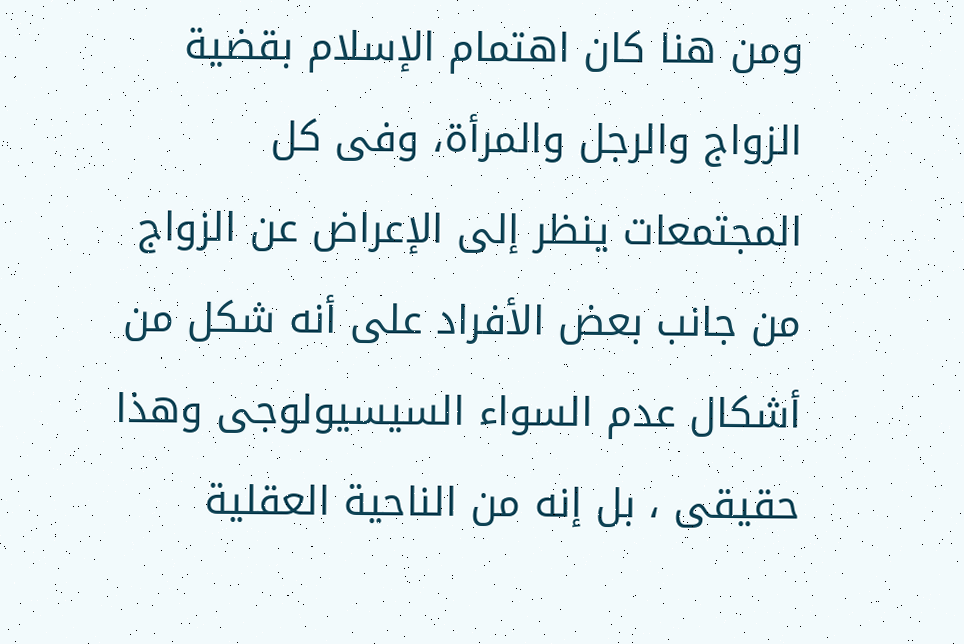ومن هنا كان اهتمام الإسلام بقضية الزواج والرجل والمرأة، وفى كل المجتمعات ينظر إلى الإعراض عن الزواج من جانب بعض الأفراد على أنه شكل من أشكال عدم السواء السيسيولوجى وهذا حقيقى ، بل إنه من الناحية العقلية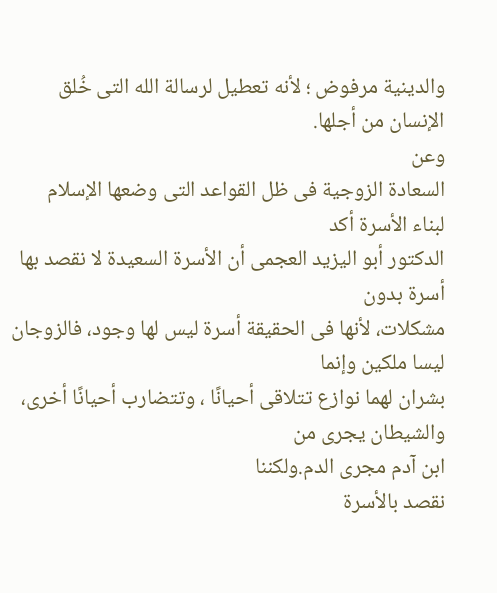والدينية مرفوض ؛ لأنه تعطيل لرسالة الله التى خُلق الإنسان من أجلها.
وعن
السعادة الزوجية فى ظل القواعد التى وضعها الإسلام لبناء الأسرة أكد
الدكتور أبو اليزيد العجمى أن الأسرة السعيدة لا نقصد بها أسرة بدون
مشكلات، لأنها فى الحقيقة أسرة ليس لها وجود، فالزوجان ليسا ملكين وإنما
بشران لهما نوازع تتلاقى أحيانًا ، وتتضارب أحيانًا أخرى، والشيطان يجرى من
ابن آدم مجرى الدم.ولكننا
نقصد بالأسرة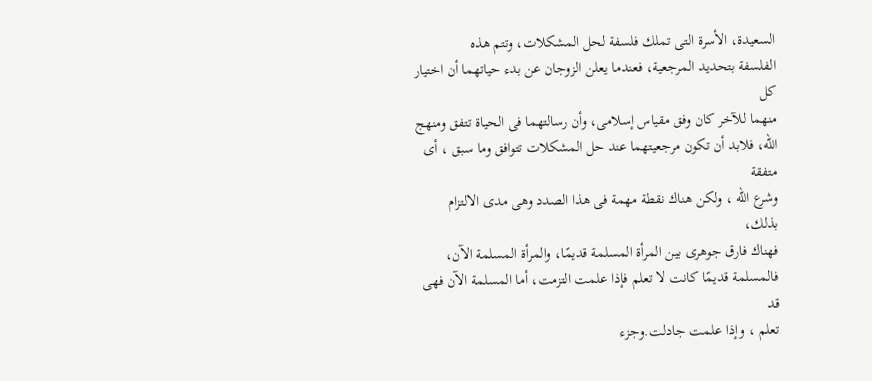السعيدة، الأسرة التى تملك فلسفة لحل المشكلات، وتتم هذه
الفلسفة بتحديد المرجعية، فعندما يعلن الزوجان عن بدء حياتهما أن اختيار كل
منهما للآخر كان وفق مقياس إسلامى، وأن رسالتهما فى الحياة تتفق ومنهج
الله، فلابد أن تكون مرجعيتهما عند حل المشكلات تتوافق وما سبق ، أى متفقة
وشرع الله ، ولكن هناك نقطة مهمة فى هذا الصدد وهى مدى الالتزام بذلك،
فهناك فارق جوهرى بين المرأة المسلمة قديمًا، والمرأة المسلمة الآن،
فالمسلمة قديمًا كانت لا تعلم فإذا علمت التزمت، أما المسلمة الآن فهى قد
تعلم ، وإذا علمت جادلت.وجزء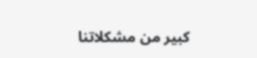كبير من مشكلاتنا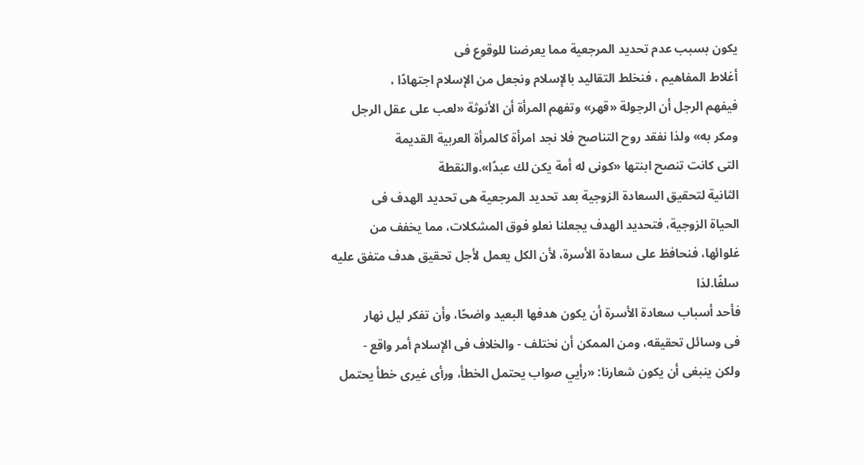يكون بسبب عدم تحديد المرجعية مما يعرضنا للوقوع فى
أغلاط المفاهيم ، فنخلط التقاليد بالإسلام ونجعل من الإسلام اجتهادًا ،
فيفهم الرجل أن الرجولة «قهر» وتفهم المرأة أن الأنوثة «لعب على عقل الرجل
ومكر به» ولذا نفقد روح التناصح فلا نجد امرأة كالمرأة العربية القديمة
التى كانت تنصح ابنتها «كونى له أمة يكن لك عبدًا».والنقطة
الثانية لتحقيق السعادة الزوجية بعد تحديد المرجعية هى تحديد الهدف فى
الحياة الزوجية، فتحديد الهدف يجعلنا نعلو فوق المشكلات، مما يخفف من
غلوائها، فنحافظ على سعادة الأسرة، لأن الكل يعمل لأجل تحقيق هدف متفق عليه
سلفًا.لذا
فأحد أسباب سعادة الأسرة أن يكون هدفها البعيد واضحًا، وأن تفكر ليل نهار
فى وسائل تحقيقه، ومن الممكن أن نختلف - والخلاف فى الإسلام أمر واقع -
ولكن ينبغى أن يكون شعارنا: «رأيي صواب يحتمل الخطأ، ورأى غيرى خطأ يحتمل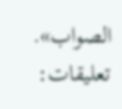الصواب».
تعليقات: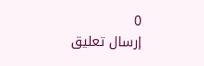0
إرسال تعليق